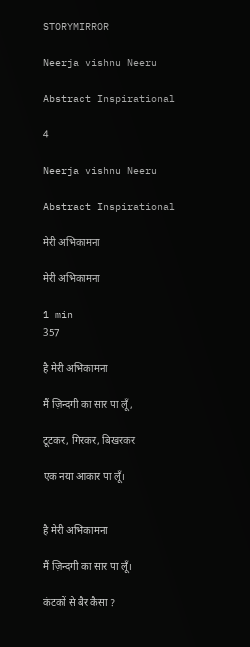STORYMIRROR

Neerja vishnu Neeru

Abstract Inspirational

4

Neerja vishnu Neeru

Abstract Inspirational

मेरी अभिकामना

मेरी अभिकामना

1 min
357

है मेरी अभिकामना

मैं ज़िन्दगी का सार पा लूँ,

टूटकर, गिरकर, बिखरकर

एक नया आकार पा लूँ।


है मेरी अभिकामना

मैं ज़िन्दगी का सार पा लूँ।

कंटकों से बैर कैसा ?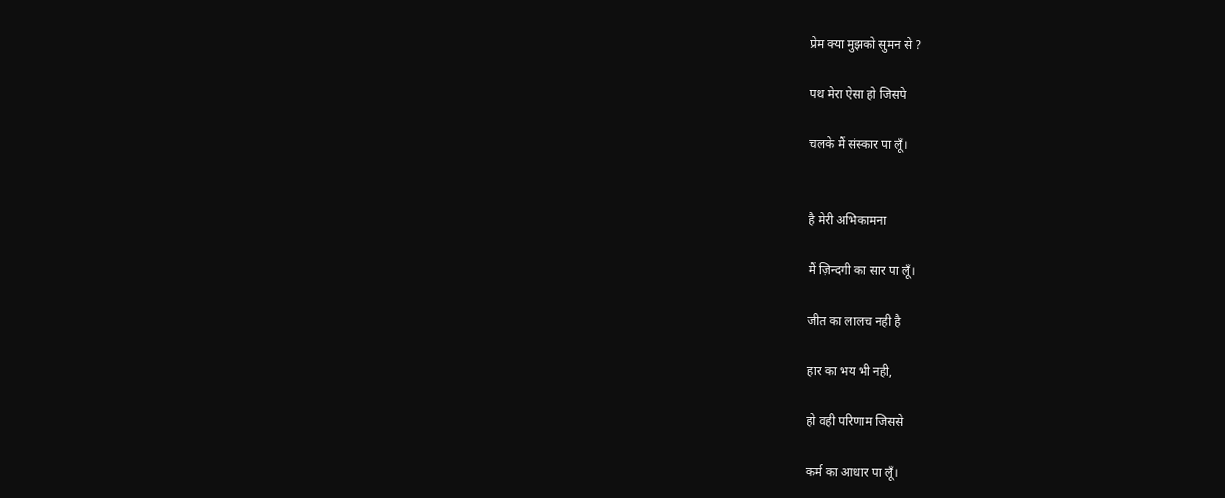प्रेम क्या मुझको सुमन से ?

पथ मेरा ऐसा हो जिसपे

चलके मैं संस्कार पा लूँ।


है मेरी अभिकामना

मैं ज़िन्दगी का सार पा लूँ।

जीत का लालच नही है

हार का भय भी नही,

हो वही परिणाम जिससे

कर्म का आधार पा लूँ।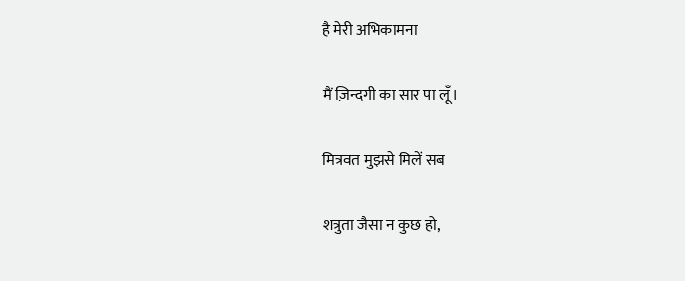है मेरी अभिकामना

मैं ज़िन्दगी का सार पा लूँ।

मित्रवत मुझसे मिलें सब

शत्रुता जैसा न कुछ हो,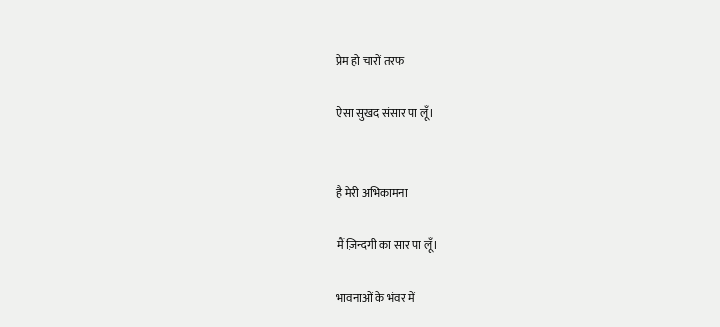प्रेम हो चारों तरफ

ऐसा सुखद संसार पा लूँ।


है मेरी अभिकामना

मैं ज़िन्दगी का सार पा लूँ।

भावनाओं के भंवर में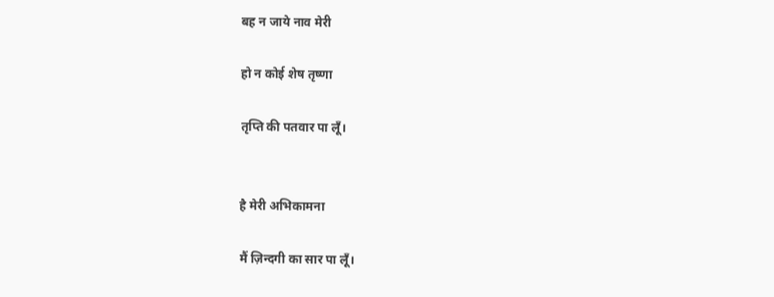बह न जाये नाव मेरी

हो न कोई शेष तृष्णा

तृप्ति की पतवार पा लूँ।


है मेरी अभिकामना

मैं ज़िन्दगी का सार पा लूँ।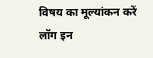विषय का मूल्यांकन करें
लॉग इन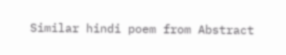Similar hindi poem from Abstract